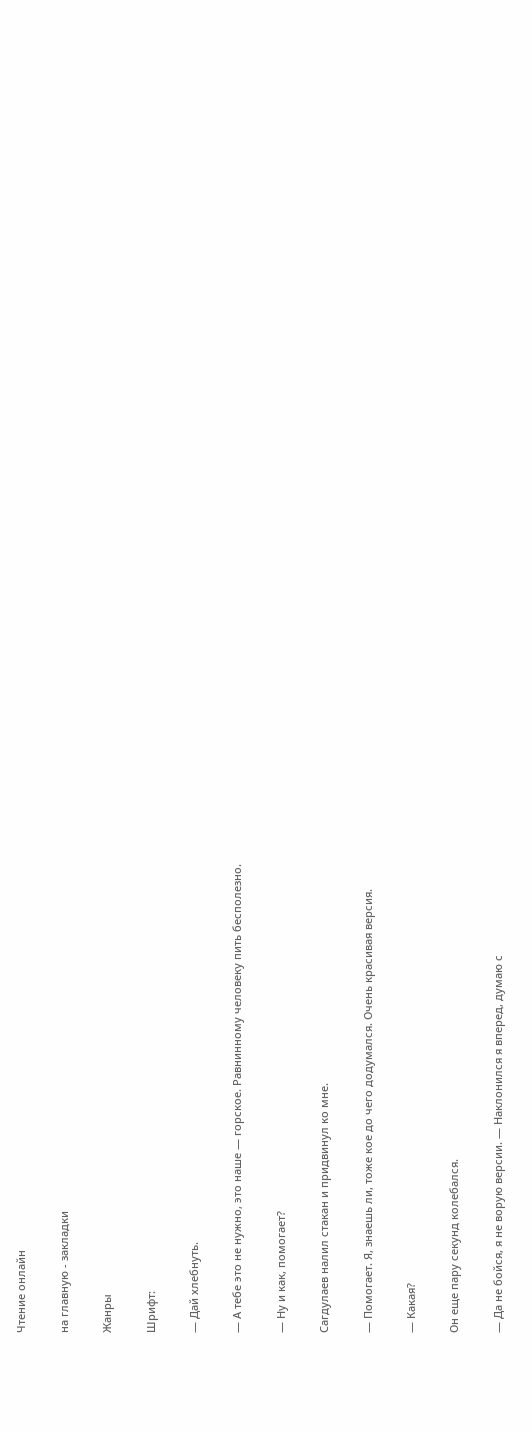Чтение онлайн

на главную - закладки

Жанры

Шрифт:

— Дай хлебнуть.

— А тебе это не нужно, это наше — горское. Равнинному человеку пить бесполезно.

— Ну и как, помогает?

Сагдулаев налил стакан и придвинул ко мне.

— Помогает. Я, знаешь ли, тоже кое до чего додумался. Очень красивая версия.

— Какая?

Он еще пару секунд колебался.

— Да не бойся, я не ворую версии. — Наклонился я вперед, думаю с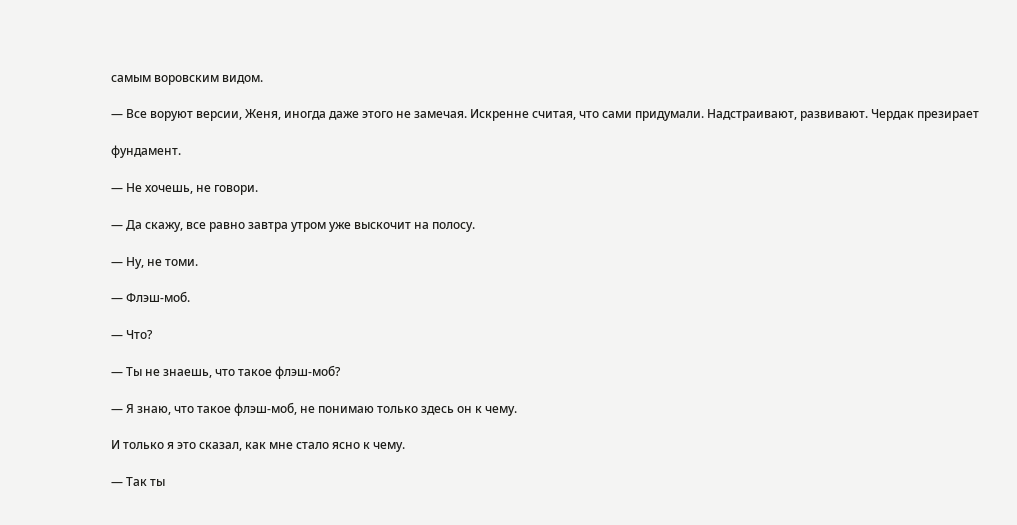самым воровским видом.

— Все воруют версии, Женя, иногда даже этого не замечая. Искренне считая, что сами придумали. Надстраивают, развивают. Чердак презирает

фундамент.

— Не хочешь, не говори.

— Да скажу, все равно завтра утром уже выскочит на полосу.

— Ну, не томи.

— Флэш-моб.

— Что?

— Ты не знаешь, что такое флэш-моб?

— Я знаю, что такое флэш-моб, не понимаю только здесь он к чему.

И только я это сказал, как мне стало ясно к чему.

— Так ты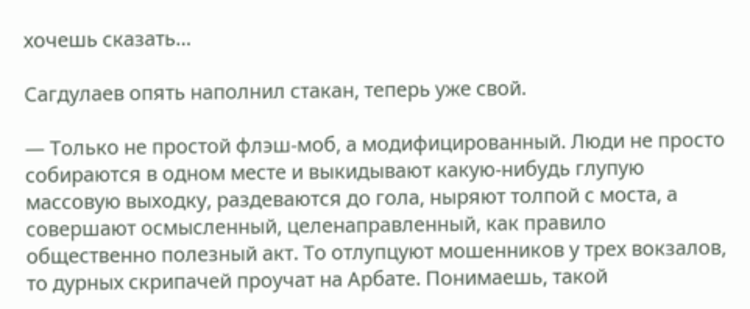хочешь сказать…

Сагдулаев опять наполнил стакан, теперь уже свой.

— Только не простой флэш-моб, а модифицированный. Люди не просто собираются в одном месте и выкидывают какую-нибудь глупую массовую выходку, раздеваются до гола, ныряют толпой с моста, а совершают осмысленный, целенаправленный, как правило общественно полезный акт. То отлупцуют мошенников у трех вокзалов, то дурных скрипачей проучат на Арбате. Понимаешь, такой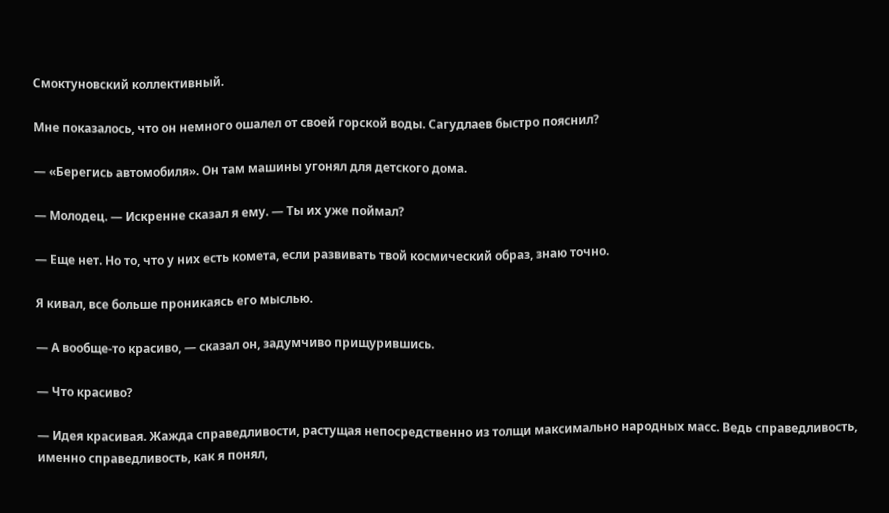Смоктуновский коллективный.

Мне показалось, что он немного ошалел от своей горской воды. Сагудлаев быстро пояснил?

— «Берегись автомобиля». Он там машины угонял для детского дома.

— Молодец. — Искренне сказал я ему. — Ты их уже поймал?

— Еще нет. Но то, что у них есть комета, если развивать твой космический образ, знаю точно.

Я кивал, все больше проникаясь его мыслью.

— А вообще-то красиво, — сказал он, задумчиво прищурившись.

— Что красиво?

— Идея красивая. Жажда справедливости, растущая непосредственно из толщи максимально народных масс. Ведь справедливость, именно справедливость, как я понял,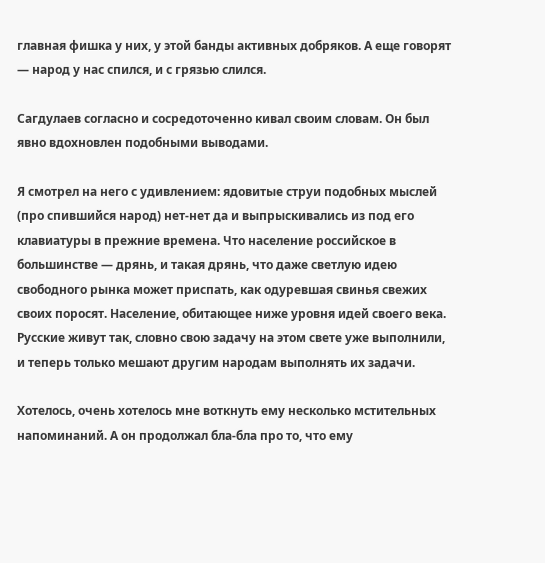главная фишка у них, у этой банды активных добряков. А еще говорят — народ у нас спился, и с грязью слился.

Сагдулаев согласно и сосредоточенно кивал своим словам. Он был явно вдохновлен подобными выводами.

Я смотрел на него с удивлением: ядовитые струи подобных мыслей (про спившийся народ) нет-нет да и выпрыскивались из под его клавиатуры в прежние времена. Что население российское в большинстве — дрянь, и такая дрянь, что даже светлую идею свободного рынка может приспать, как одуревшая свинья свежих своих поросят. Население, обитающее ниже уровня идей своего века. Русские живут так, словно свою задачу на этом свете уже выполнили, и теперь только мешают другим народам выполнять их задачи.

Хотелось, очень хотелось мне воткнуть ему несколько мстительных напоминаний. А он продолжал бла-бла про то, что ему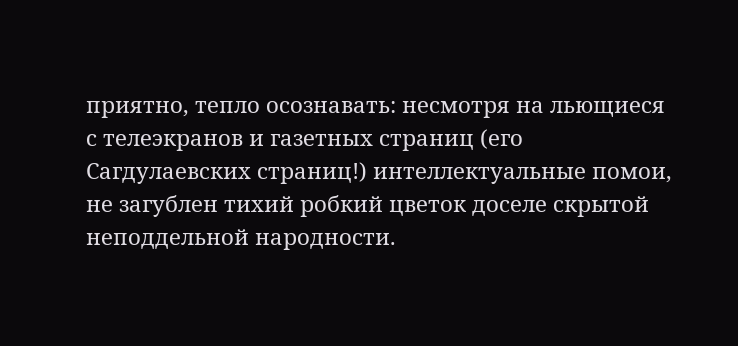приятно, тепло осознавать: несмотря на льющиеся с телеэкранов и газетных страниц (его Сагдулаевских страниц!) интеллектуальные помои, не загублен тихий робкий цветок доселе скрытой неподдельной народности.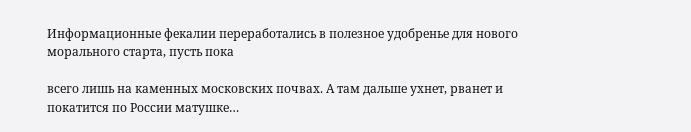Информационные фекалии переработались в полезное удобренье для нового морального старта, пусть пока

всего лишь на каменных московских почвах. А там дальше ухнет, рванет и покатится по России матушке…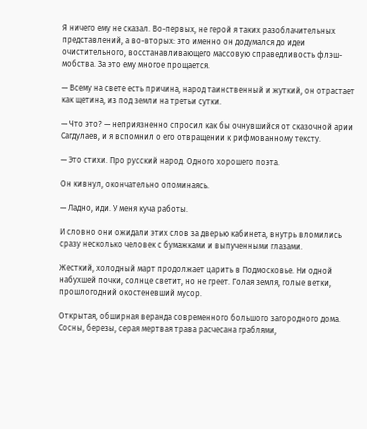Я ничего ему не сказал. Во-первых, не герой я таких разоблачительных представлений, а во-вторых: это именно он додумался до идеи очистительного, восстанавливающего массовую справедливость флэш-мобства. За это ему многое прощается.

— Всему на свете есть причина, народ таинственный и жуткий, он отрастает как щетина, из под земли на третьи сутки.

— Что это? — неприязненно спросил как бы очнувшийся от сказочной арии Сагдулаев, и я вспомнил о его отвращении к рифмованному тексту.

— Это стихи. Про русский народ. Одного хорошего поэта.

Он кивнул, окончательно опоминаясь.

— Ладно, иди. У меня куча работы.

И словно они ожидали этих слов за дверью кабинета, внутрь вломились сразу несколько человек с бумажками и выпученными глазами.

Жесткий, холодный март продолжает царить в Подмосковье. Ни одной набухшей почки, солнце светит, но не греет. Голая земля, голые ветки, прошлогодний окостеневший мусор.

Открытая, обширная веранда современного большого загородного дома. Сосны, березы, серая мертвая трава расчесана граблями,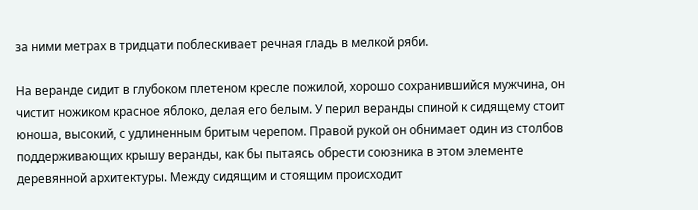за ними метрах в тридцати поблескивает речная гладь в мелкой ряби.

На веранде сидит в глубоком плетеном кресле пожилой, хорошо сохранившийся мужчина, он чистит ножиком красное яблоко, делая его белым. У перил веранды спиной к сидящему стоит юноша, высокий, с удлиненным бритым черепом. Правой рукой он обнимает один из столбов поддерживающих крышу веранды, как бы пытаясь обрести союзника в этом элементе деревянной архитектуры. Между сидящим и стоящим происходит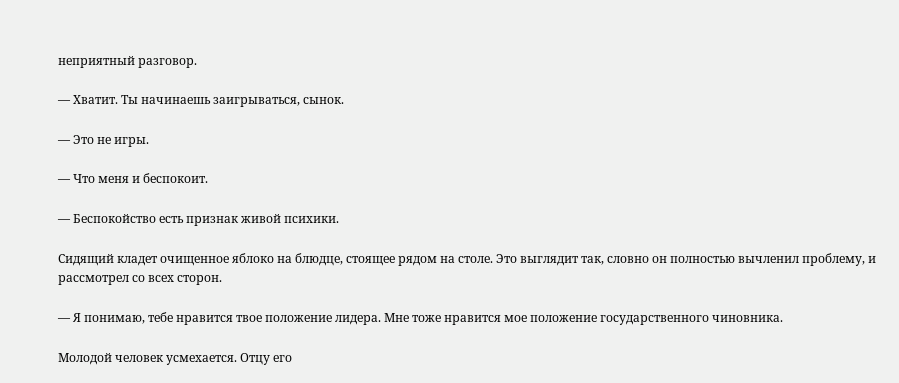неприятный разговор.

— Хватит. Ты начинаешь заигрываться, сынок.

— Это не игры.

— Что меня и беспокоит.

— Беспокойство есть признак живой психики.

Сидящий кладет очищенное яблоко на блюдце, стоящее рядом на столе. Это выглядит так, словно он полностью вычленил проблему, и рассмотрел со всех сторон.

— Я понимаю, тебе нравится твое положение лидера. Мне тоже нравится мое положение государственного чиновника.

Молодой человек усмехается. Отцу его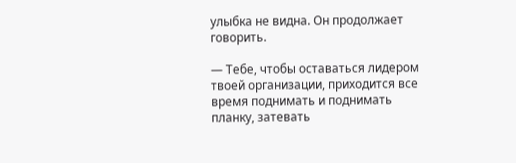улыбка не видна. Он продолжает говорить.

— Тебе, чтобы оставаться лидером твоей организации, приходится все время поднимать и поднимать планку, затевать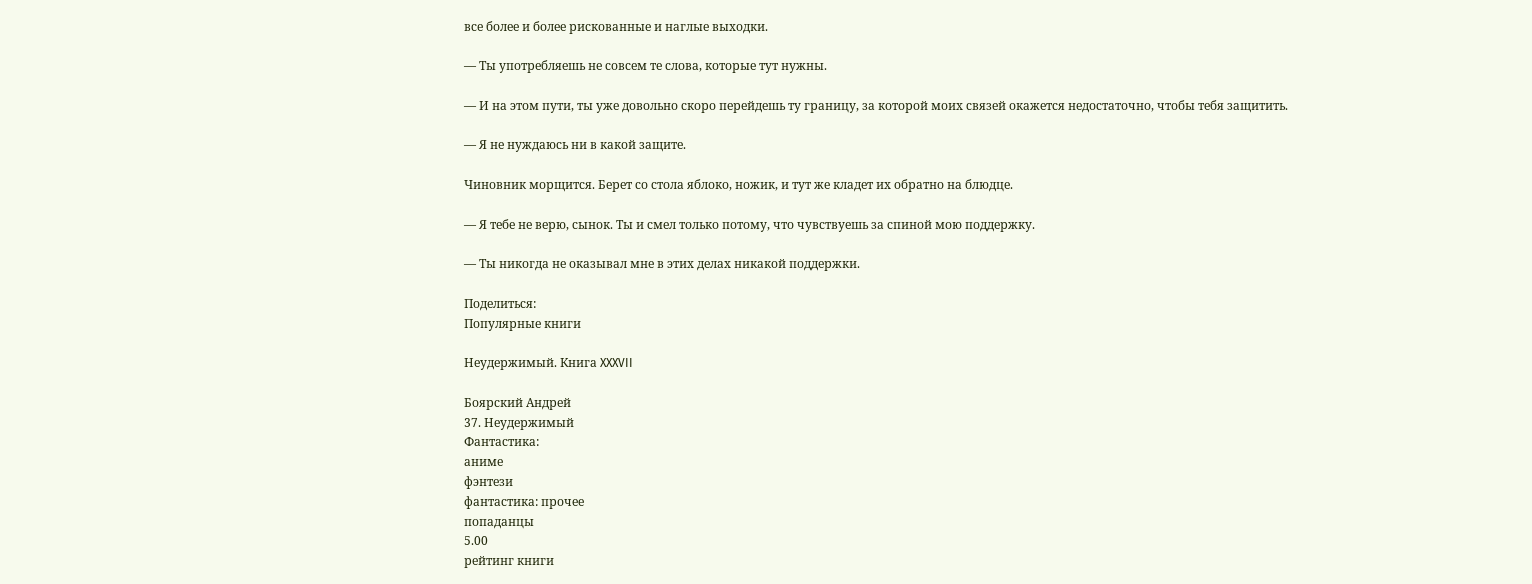все более и более рискованные и наглые выходки.

— Ты употребляешь не совсем те слова, которые тут нужны.

— И на этом пути, ты уже довольно скоро перейдешь ту границу, за которой моих связей окажется недостаточно, чтобы тебя защитить.

— Я не нуждаюсь ни в какой защите.

Чиновник морщится. Берет со стола яблоко, ножик, и тут же кладет их обратно на блюдце.

— Я тебе не верю, сынок. Ты и смел только потому, что чувствуешь за спиной мою поддержку.

— Ты никогда не оказывал мне в этих делах никакой поддержки.

Поделиться:
Популярные книги

Неудержимый. Книга XXXVII

Боярский Андрей
37. Неудержимый
Фантастика:
аниме
фэнтези
фантастика: прочее
попаданцы
5.00
рейтинг книги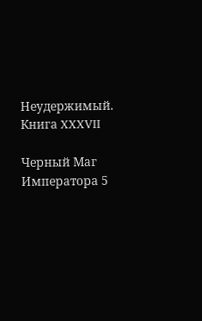Неудержимый. Книга XXXVII

Черный Маг Императора 5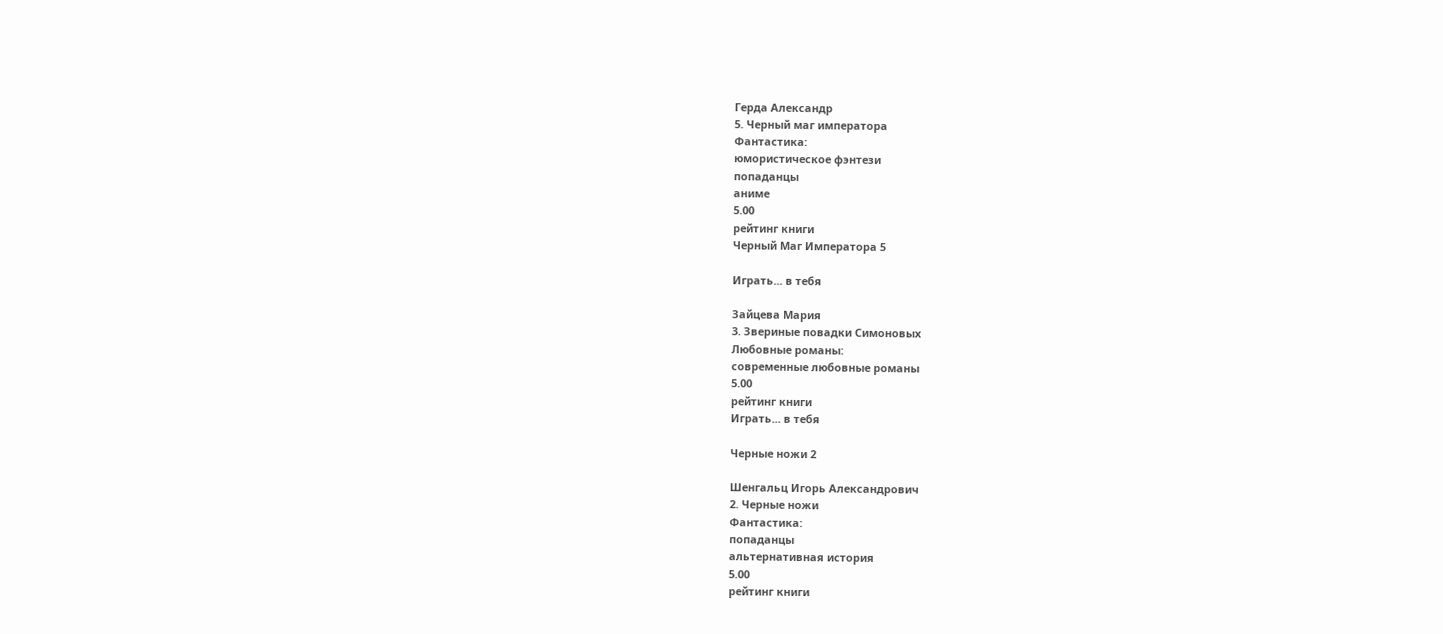Герда Александр
5. Черный маг императора
Фантастика:
юмористическое фэнтези
попаданцы
аниме
5.00
рейтинг книги
Черный Маг Императора 5

Играть... в тебя

Зайцева Мария
3. Звериные повадки Симоновых
Любовные романы:
современные любовные романы
5.00
рейтинг книги
Играть... в тебя

Черные ножи 2

Шенгальц Игорь Александрович
2. Черные ножи
Фантастика:
попаданцы
альтернативная история
5.00
рейтинг книги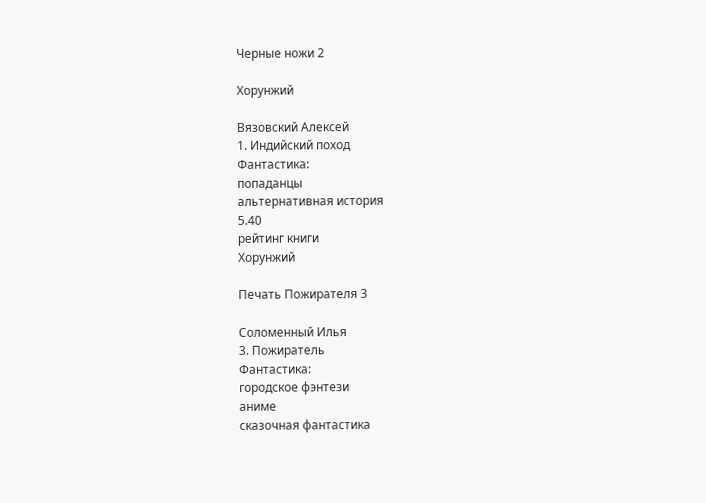Черные ножи 2

Хорунжий

Вязовский Алексей
1. Индийский поход
Фантастика:
попаданцы
альтернативная история
5.40
рейтинг книги
Хорунжий

Печать Пожирателя 3

Соломенный Илья
3. Пожиратель
Фантастика:
городское фэнтези
аниме
сказочная фантастика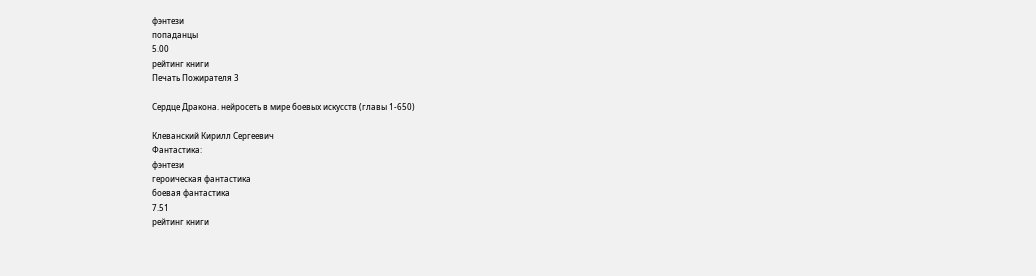фэнтези
попаданцы
5.00
рейтинг книги
Печать Пожирателя 3

Сердце Дракона. нейросеть в мире боевых искусств (главы 1-650)

Клеванский Кирилл Сергеевич
Фантастика:
фэнтези
героическая фантастика
боевая фантастика
7.51
рейтинг книги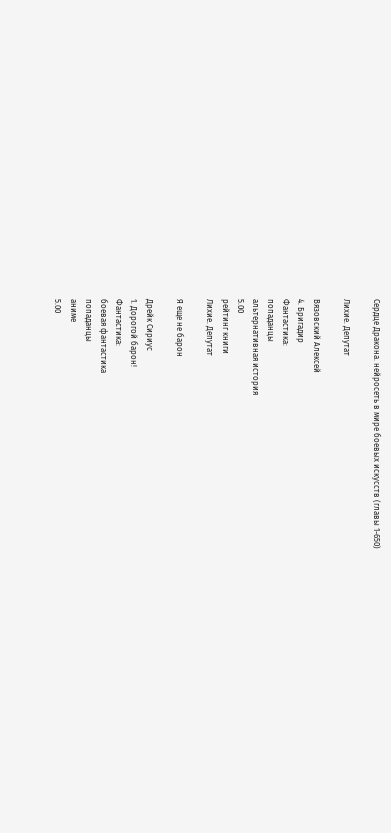Сердце Дракона. нейросеть в мире боевых искусств (главы 1-650)

Лихие. Депутат

Вязовский Алексей
4. Бригадир
Фантастика:
попаданцы
альтернативная история
5.00
рейтинг книги
Лихие. Депутат

Я еще не барон

Дрейк Сириус
1. Дорогой барон!
Фантастика:
боевая фантастика
попаданцы
аниме
5.00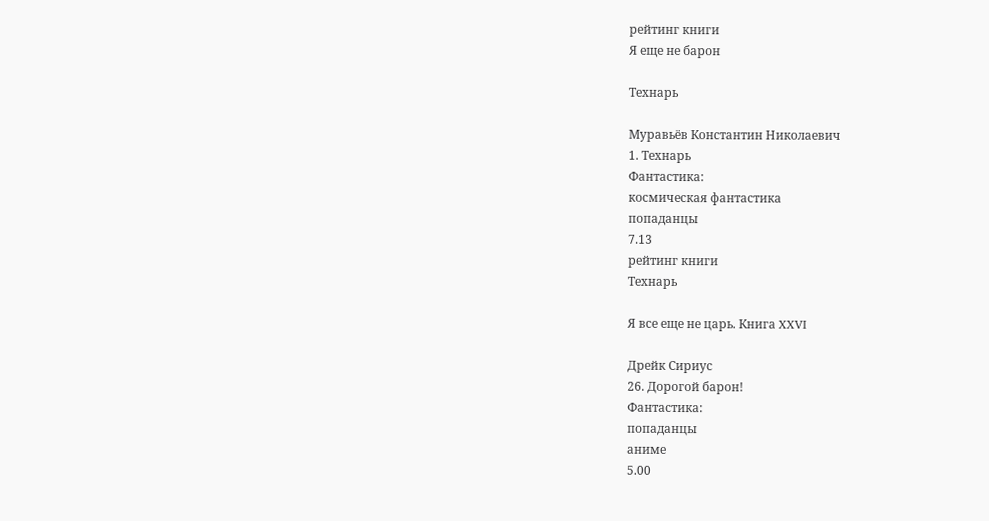рейтинг книги
Я еще не барон

Технарь

Муравьёв Константин Николаевич
1. Технарь
Фантастика:
космическая фантастика
попаданцы
7.13
рейтинг книги
Технарь

Я все еще не царь. Книга XXVI

Дрейк Сириус
26. Дорогой барон!
Фантастика:
попаданцы
аниме
5.00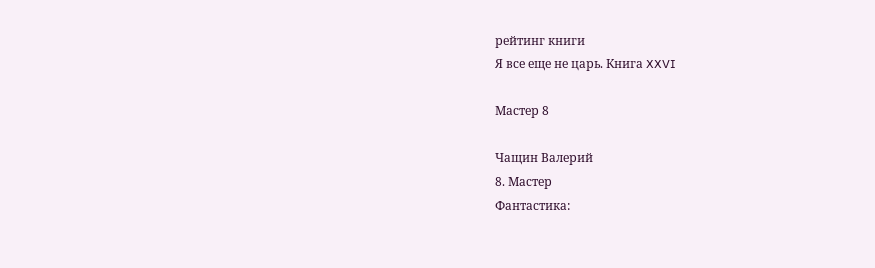рейтинг книги
Я все еще не царь. Книга XXVI

Мастер 8

Чащин Валерий
8. Мастер
Фантастика: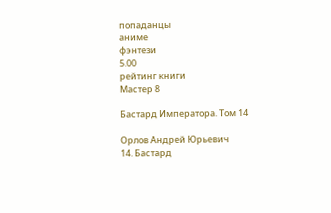попаданцы
аниме
фэнтези
5.00
рейтинг книги
Мастер 8

Бастард Императора. Том 14

Орлов Андрей Юрьевич
14. Бастард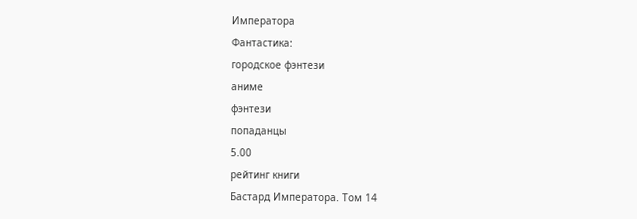Императора
Фантастика:
городское фэнтези
аниме
фэнтези
попаданцы
5.00
рейтинг книги
Бастард Императора. Том 14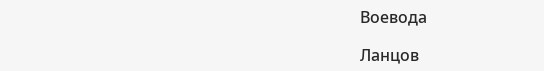Воевода

Ланцов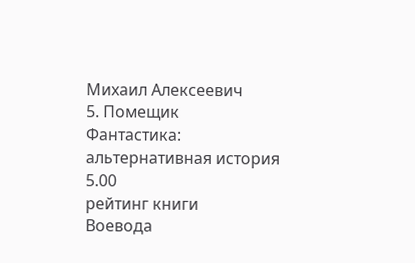Михаил Алексеевич
5. Помещик
Фантастика:
альтернативная история
5.00
рейтинг книги
Воевода